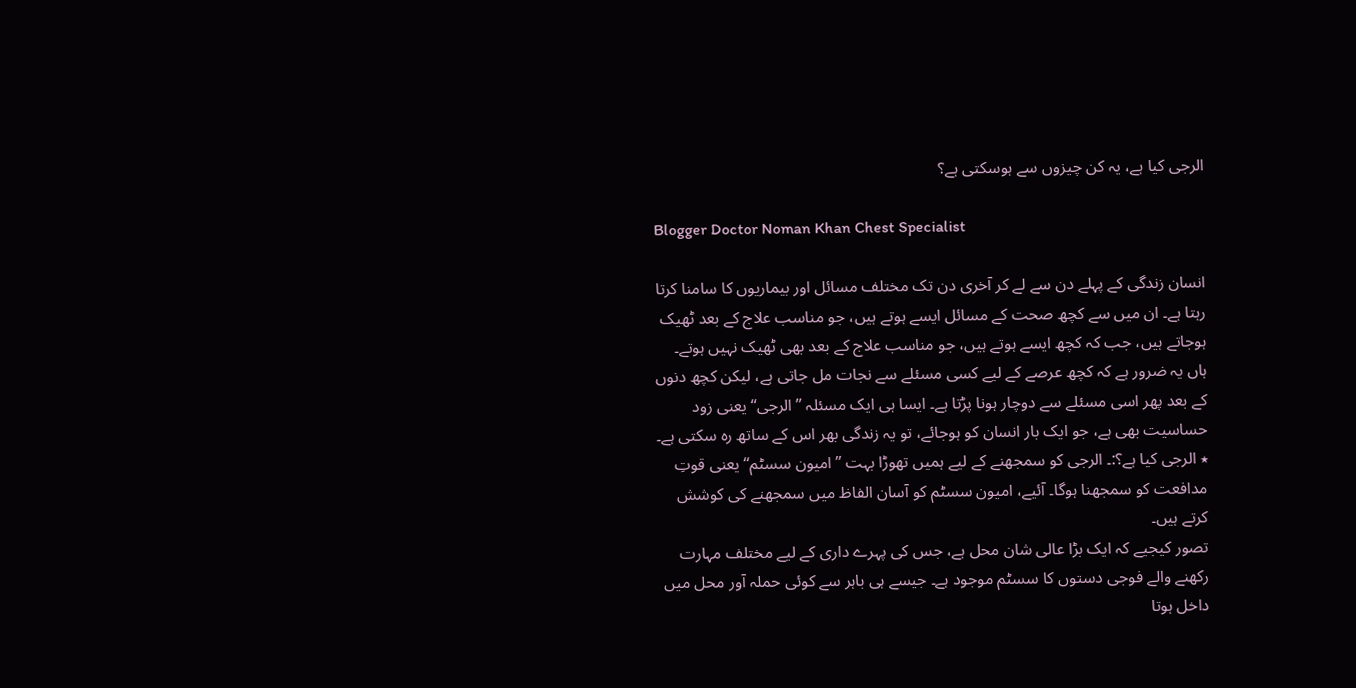الرجی کیا ہے، یہ کن چیزوں سے ہوسکتی ہے؟

Blogger Doctor Noman Khan Chest Specialist

انسان زندگی کے پہلے دن سے لے کر آخری دن تک مختلف مسائل اور بیماریوں کا سامنا کرتا رہتا ہے۔ ان میں سے کچھ صحت کے مسائل ایسے ہوتے ہیں، جو مناسب علاج کے بعد ٹھیک ہوجاتے ہیں، جب کہ کچھ ایسے ہوتے ہیں، جو مناسب علاج کے بعد بھی ٹھیک نہیں ہوتے۔ ہاں یہ ضرور ہے کہ کچھ عرصے کے لیے کسی مسئلے سے نجات مل جاتی ہے، لیکن کچھ دنوں کے بعد پھر اسی مسئلے سے دوچار ہونا پڑتا ہے۔ ایسا ہی ایک مسئلہ ’’الرجی‘‘ یعنی زود حساسیت بھی ہے، جو ایک بار انسان کو ہوجائے، تو یہ زندگی بھر اس کے ساتھ رہ سکتی ہے۔
٭ الرجی کیا ہے؟:۔ الرجی کو سمجھنے کے لیے ہمیں تھوڑا بہت ’’امیون سسٹم‘‘ یعنی قوتِ مدافعت کو سمجھنا ہوگا۔ آئیے، امیون سسٹم کو آسان الفاظ میں سمجھنے کی کوشش کرتے ہیں۔
تصور کیجیے کہ ایک بڑا عالی شان محل ہے، جس کی پہرے داری کے لیے مختلف مہارت رکھنے والے فوجی دستوں کا سسٹم موجود ہے۔ جیسے ہی باہر سے کوئی حملہ آور محل میں داخل ہوتا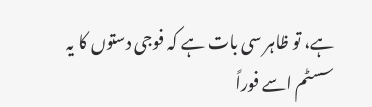ہے، تو ظاہر سی بات ہے کہ فوجی دستوں کا یہ سسٹم اسے فوراً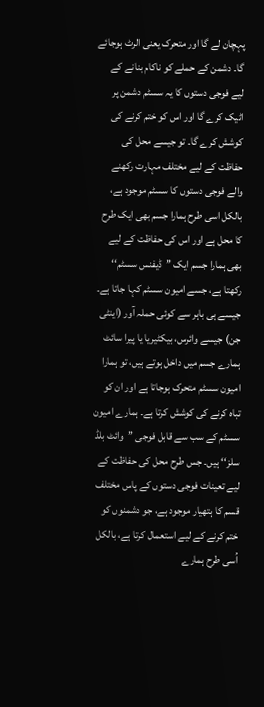پہچان لے گا اور متحرک یعنی الرٹ ہوجائے گا۔ دشمن کے حملے کو ناکام بنانے کے لیے فوجی دستوں کا یہ سسٹم دشمن پر اٹیک کرے گا اور اس کو ختم کرنے کی کوشش کرے گا۔ تو جیسے محل کی حفاظت کے لیے مختلف مہارت رکھنے والے فوجی دستوں کا سسٹم موجود ہے، بالکل اسی طرح ہمارا جسم بھی ایک طرح کا محل ہے اور اس کی حفاظت کے لیے بھی ہمارا جسم ایک ’’ڈیفنس سسٹم‘‘ رکھتا ہے، جسے امیون سسٹم کہا جاتا ہے۔ جیسے ہی باہر سے کوئی حملہ آور (اینٹی جن) جیسے وائرس، بیکٹیریا یا پیرا سائٹ ہمارے جسم میں داخل ہوتے ہیں، تو ہمارا امیون سسٹم متحرک ہوجاتا ہے اور ان کو تباہ کرنے کی کوشش کرتا ہے۔ ہمارے امیون سسٹم کے سب سے قابل فوجی ’’وائٹ بلڈ سلز‘‘ ہیں۔ جس طرح محل کی حفاظت کے لیے تعینات فوجی دستوں کے پاس مختلف قسم کا ہتھیار موجود ہے، جو دشمنوں کو ختم کرنے کے لیے استعمال کرتا ہے، بالکل اُسی طرح ہمارے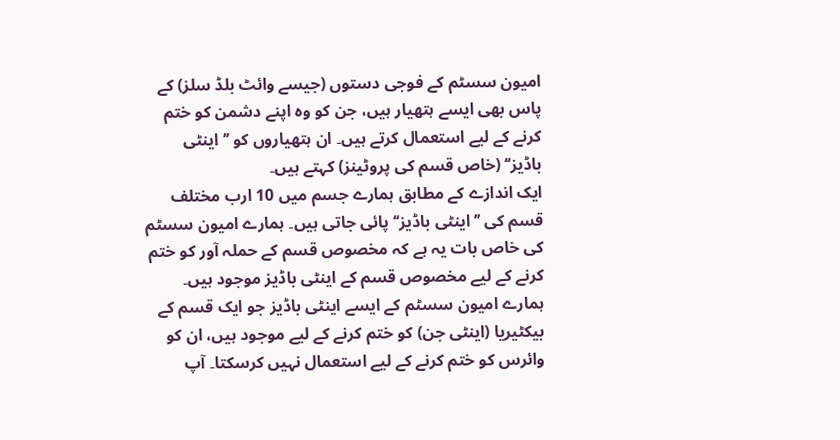امیون سسٹم کے فوجی دستوں (جیسے وائٹ بلڈ سلز) کے پاس بھی ایسے ہتھیار ہیں، جن کو وہ اپنے دشمن کو ختم کرنے کے لیے استعمال کرتے ہیں۔ ان ہتھیاروں کو ’’اینٹی باڈیز‘‘ (خاص قسم کی پروٹینز) کہتے ہیں۔
ایک اندازے کے مطابق ہمارے جسم میں 10 ارب مختلف قسم کی ’’اینٹی باڈیز‘‘ پائی جاتی ہیں۔ ہمارے امیون سسٹم کی خاص بات یہ ہے کہ مخصوص قسم کے حملہ آور کو ختم کرنے کے لیے مخصوص قسم کے اینٹی باڈیز موجود ہیں۔ ہمارے امیون سسٹم کے ایسے اینٹی باڈیز جو ایک قسم کے بیکٹیریا (اینٹی جن) کو ختم کرنے کے لیے موجود ہیں، ان کو وائرس کو ختم کرنے کے لیے استعمال نہیں کرسکتا۔ آپ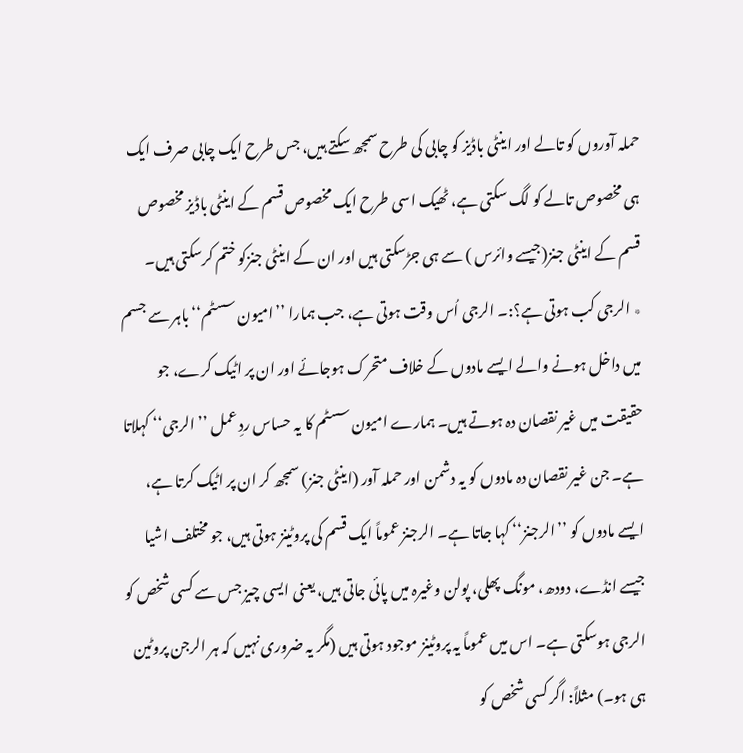حملہ آوروں کو تالے اور اینٹی باڈیز کو چابی کی طرح سمجھ سکتے ہیں، جس طرح ایک چابی صرف ایک ہی مخصوص تالے کو لگ سکتی ہے، ٹھیک اسی طرح ایک مخصوص قسم کے اینٹی باڈیز مخصوص قسم کے اینٹی جنز(جیسے وائرس ) سے ہی جڑسکتی ہیں اور ان کے اینٹی جنزکو ختم کرسکتی ہیں۔
٭ الرجی کب ہوتی ہے؟:۔ الرجی اُس وقت ہوتی ہے، جب ہمارا ’’امیون سسٹم‘‘ باہر سے جسم میں داخل ہونے والے ایسے مادوں کے خلاف متحرک ہوجائے اور ان پر اٹیک کرے، جو حقیقت میں غیر نقصان دہ ہوتے ہیں۔ ہمارے امیون سسٹم کا یہ حساس ردِ عمل ’’الرجی‘‘ کہلاتا ہے۔ جن غیر نقصان دہ مادوں کو یہ دشمن اور حملہ آور (اینٹی جنز) سمجھ کر ان پر اٹیک کرتا ہے، ایسے مادوں کو ’’الرجنز‘‘ کہا جاتا ہے۔ الرجنز عموماً ایک قسم کی پروٹینز ہوتی ہیں، جو مختلف اشیا جیسے انڈے، دودھ، مونگ پھلی، پولن وغیرہ میں پائی جاتی ہیں، یعنی ایسی چیز جس سے کسی شخص کو الرجی ہوسکتی ہے۔ اس میں عموماً یہ پروٹینز موجود ہوتی ہیں (مگر یہ ضروری نہیں کہ ہر الرجن پروٹین ہی ہو۔) مثلاً: اگر کسی شخص کو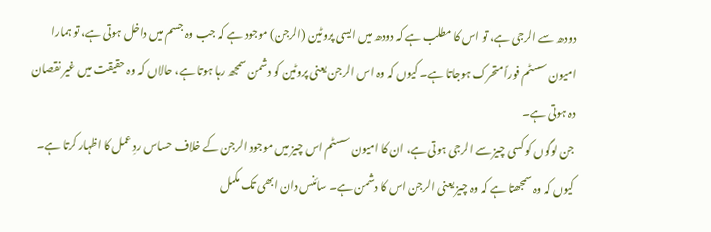دودھ سے الرجی ہے، تو اس کا مطلب ہے کہ دودھ میں ایسی پروٹین (الرجن) موجود ہے کہ جب وہ جسم میں داخل ہوتی ہے، تو ہمارا امیون سسٹم فوراً متحرک ہوجاتا ہے۔ کیوں کہ وہ اس الرجن یعنی پروٹین کو دشمن سمجھ رہا ہوتا ہے، حالاں کہ وہ حقیقت میں غیر نقصان دہ ہوتی ہے۔
جن لوگوں کو کسی چیز سے الرجی ہوتی ہے، ان کا امیون سسٹم اس چیز میں موجود الرجن کے خلاف حساس ردِ عمل کا اظہار کرتا ہے۔ کیوں کہ وہ سمجھتا ہے کہ وہ چیز یعنی الرجن اس کا دشمن ہے۔ سائنس دان ابھی تک مکمل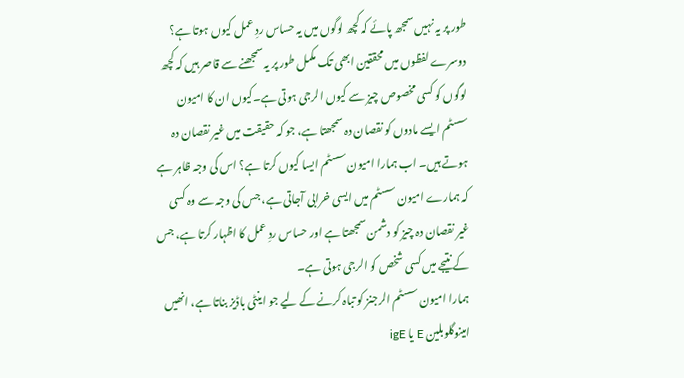طور پر یہ نہیں سمجھ پائے کہ کچھ لوگوں میں یہ حساس ردِ عمل کیوں ہوتا ہے؟
دوسرے لفظوں میں محققین ابھی تک مکمل طور پر یہ سمجھنے سے قاصر ہیں کہ کچھ لوگوں کو کسی مخصوص چیز سے کیوں الرجی ہوتی ہے۔کیوں ان کا امیون سسٹم ایسے مادوں کو نقصان دہ سمجھتا ہے، جو کہ حقیقت میں غیر نقصان دہ ہوتے ہیں۔ اب ہمارا امیون سسٹم ایسا کیوں کرتا ہے؟ اس کی وجہ ظاہر ہے کہ ہمارے امیون سسٹم میں ایسی خرابی آجاتی ہے، جس کی وجہ سے وہ کسی غیر نقصان دہ چیز کو دشمن سمجھتا ہے اور حساس ردِ عمل کا اظہار کرتا ہے، جس کے نتیجے میں کسی شخص کو الرجی ہوتی ہے۔
ہمارا امیون سسٹم الرجنز کو تباہ کرنے کے لیے جو اینٹی باڈیز بناتا ہے، انھیں امینوگلوبلین E یا igE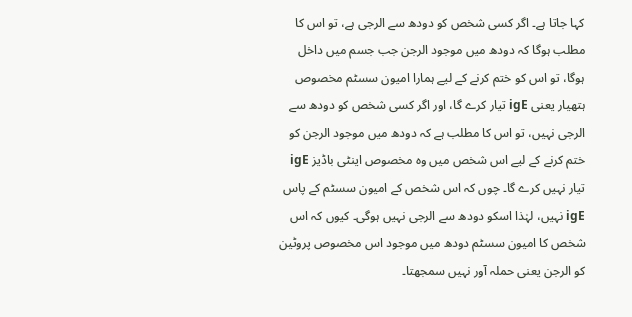کہا جاتا ہے۔ اگر کسی شخص کو دودھ سے الرجی ہے، تو اس کا مطلب ہوگا کہ دودھ میں موجود الرجن جب جسم میں داخل ہوگا، تو اس کو ختم کرنے کے لیے ہمارا امیون سسٹم مخصوص ہتھیار یعنی igE تیار کرے گا، اور اگر کسی شخص کو دودھ سے الرجی نہیں، تو اس کا مطلب ہے کہ دودھ میں موجود الرجن کو ختم کرنے کے لیے اس شخص میں وہ مخصوص اینٹی باڈیز igE تیار نہیں کرے گا۔ چوں کہ اس شخص کے امیون سسٹم کے پاس igE نہیں، لہٰذا اسکو دودھ سے الرجی نہیں ہوگی۔ کیوں کہ اس شخص کا امیون سسٹم دودھ میں موجود اس مخصوص پروٹین کو الرجن یعنی حملہ آور نہیں سمجھتا۔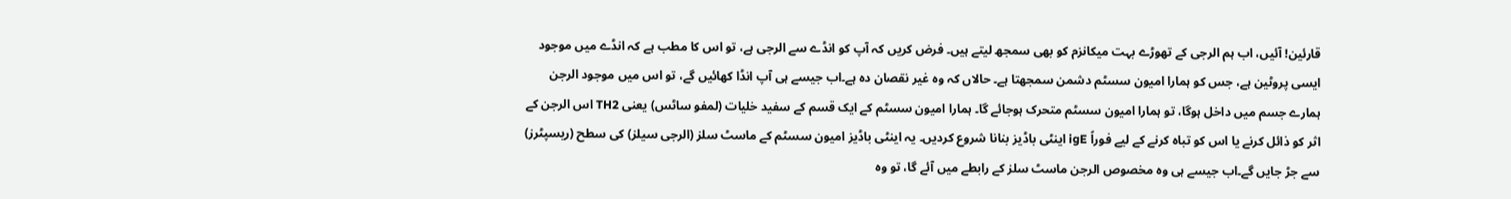قارئین! آئیں، اب ہم الرجی کے تھوڑے بہت میکانزم کو بھی سمجھ لیتے ہیں۔ فرض کریں کہ آپ کو انڈے سے الرجی ہے، تو اس کا مطب ہے کہ انڈے میں موجود ایسی پروٹین ہے، جس کو ہمارا امیون سسٹم دشمن سمجھتا ہے۔ حالاں کہ وہ غیر نقصان دہ ہے۔اب جیسے ہی آپ انڈا کھائیں گے، تو اس میں موجود الرجن ہمارے جسم میں داخل ہوگا، تو ہمارا امیون سسٹم متحرک ہوجائے گا۔ ہمارا امیون سسٹم کے ایک قسم کے سفید خلیات (لمفو ساٹس) یعنی TH2 اس الرجن کے اثر کو ذائل کرنے یا اس کو تباہ کرنے کے لیے فوراً igE اینٹی باڈیز بنانا شروع کردیں۔ یہ اینٹی باڈیز امیون سسٹم کے ماسٹ سلز (الرجی سیلز) کی سطح (ریسپٹرز) سے جڑ جایں گے۔اب جیسے ہی وہ مخصوص الرجن ماسٹ سلز کے رابطے میں آئے گا، تو وہ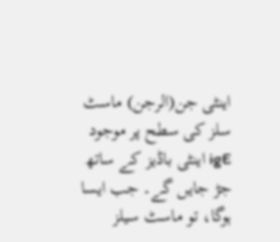اینٹی جن(الرجن) ماسٹ سلز کی سطح پر موجود igE اینٹی باڈیز کے ساتھ جڑ جایں گے۔ جب ایسا ہوگا، تو ماسٹ سیلز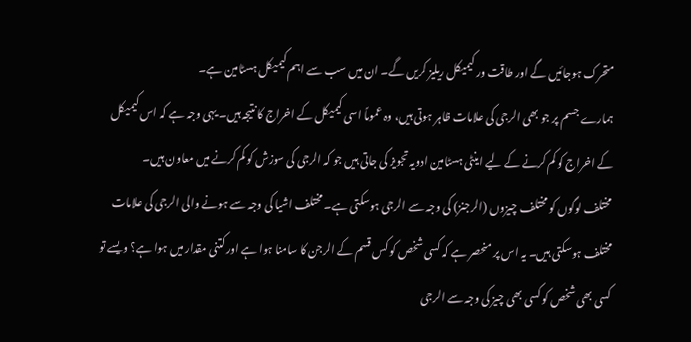متحرک ہوجائیں گے اور طاقت ور کیمیکل ریلیز کریں گے۔ ان میں سب سے اہم کیمیکل ہسٹامین ہے۔
ہمارے جسم پر جو بھی الرجی کی علامات ظاہر ہوتی ہیں، وہ عموماً اسی کیمیکل کے اخراج کا نتیجہ ہیں۔ یہی وجہ ہے کہ اس کیمیکل کے اخراج کو کم کرنے کے لیے اینٹی ہسٹامین ادویہ تجویز کی جاتی ہیں جو کہ الرجی کی سوزش کو کم کرنے میں معاون ہیں۔
مختلف لوگوں کو مختلف چیزوں (الرجنز) کی وجہ سے الرجی ہوسکتی ہے۔ مختلف اشیا کی وجہ سے ہونے والی الرجی کی علامات مختلف ہوسکتی ہیں۔ یہ اس پر منحصر ہے کہ کسی شخص کو کس قسم کے الرجن کا سامنا ہوا ہے اور کتنی مقدار میں ہوا ہے؟ ویسے تو کسی بھی شخص کو کسی بھی چیز کی وجہ سے الرجی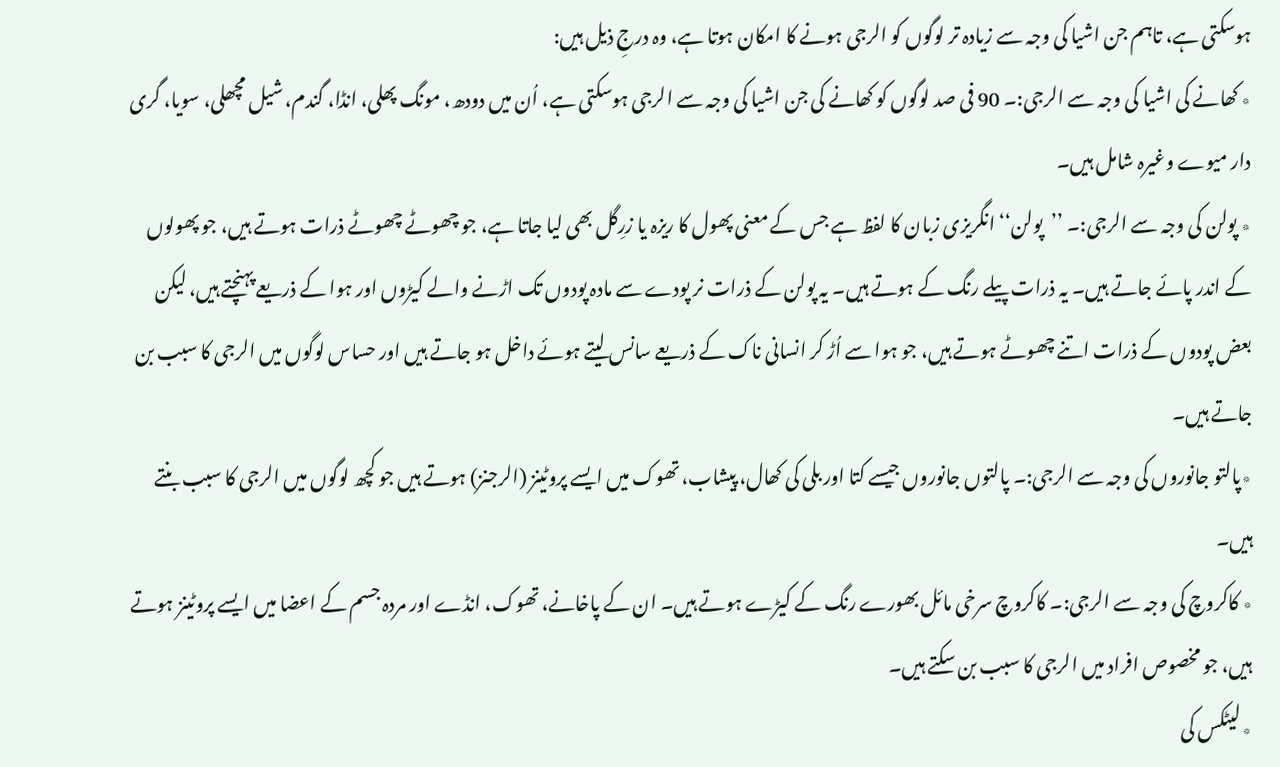ہوسکتی ہے، تاہم جن اشیا کی وجہ سے زیادہ تر لوگوں کو الرجی ہونے کا امکان ہوتا ہے، وہ درجِ ذیل ہیں:
٭ کھانے کی اشیا کی وجہ سے الرجی:۔ 90 فی صد لوگوں کو کھانے کی جن اشیا کی وجہ سے الرجی ہوسکتی ہے، اُن میں دودھ، مونگ پھلی، انڈا، گندم، شیل مچھلی، سویا، گری دار میوے وغیرہ شامل ہیں۔
٭ پولن کی وجہ سے الرجی:۔ ’’پولن‘‘ انگریزی زبان کا لفظ ہے جس کے معنی پھول کا ریزہ یا زرِگل بھی لیا جاتا ہے، جو چھوٹے چھوٹے ذرات ہوتے ہیں، جو پھولوں کے اندر پائے جاتے ہیں۔ یہ ذرات پیلے رنگ کے ہوتے ہیں۔ یہ پولن کے ذرات نر پودے سے مادہ پودوں تک اڑنے والے کیڑوں اور ہوا کے ذریعے پہنچتے ہیں، لیکن بعض پودوں کے ذرات اتنے چھوٹے ہوتے ہیں، جو ہوا سے اُڑ کر انسانی ناک کے ذریعے سانس لیتے ہوئے داخل ہو جاتے ہیں اور حساس لوگوں میں الرجی کا سبب بن جاتے ہیں۔
٭پالتو جانوروں کی وجہ سے الرجی:۔ پالتوں جانوروں جیسے کتا اور بلی کی کھال، پیشاب، تھوک میں ایسے پروٹینز (الرجنز) ہوتے ہیں جو کچھ لوگوں میں الرجی کا سبب بنتے ہیں۔
٭ کاکروچ کی وجہ سے الرجی:۔ کاکروچ سرخی مائل بھورے رنگ کے کیڑے ہوتے ہیں۔ ان کے پاخانے، تھوک، انڈے اور مردہ جسم کے اعضا میں ایسے پروٹینز ہوتے ہیں، جو مخصوص افراد میں الرجی کا سبب بن سکتے ہیں۔
٭ لیٹکس کی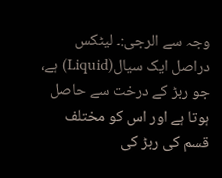وجہ سے الرجی:۔ لیٹکس دراصل ایک سیال(Liquid) ہے، جو ربڑ کے درخت سے حاصل ہوتا ہے اور اس کو مختلف قسم کی ربڑ کی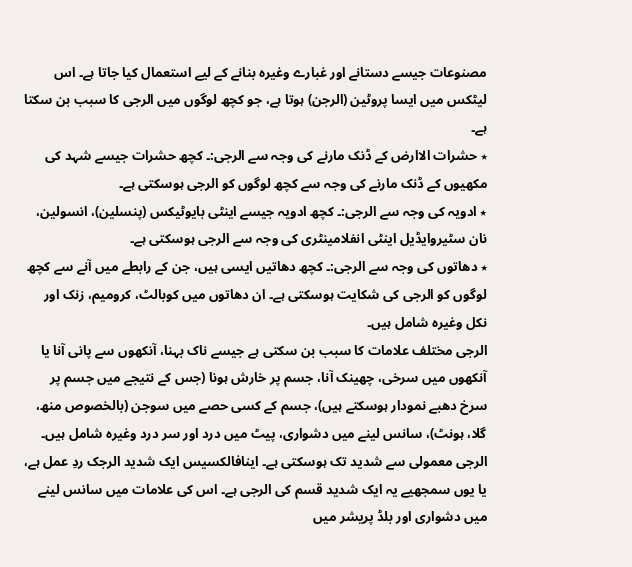مصنوعات جیسے دستانے اور غبارے وغیرہ بنانے کے لیے استعمال کیا جاتا ہے۔ اس لیٹکس میں ایسا پروٹین (الرجن) ہوتا ہے، جو کچھ لوگوں میں الرجی کا سبب بن سکتا ہے۔
٭ حشرات الاارض کے ڈنک مارنے کی وجہ سے الرجی:۔ کچھ حشرات جیسے شہد کی مکھیوں کے ڈنک مارنے کی وجہ سے کچھ لوگوں کو الرجی ہوسکتی ہے۔
٭ ادویہ کی وجہ سے الرجی:۔ کچھ ادویہ جیسے اینٹی بایوٹیکس (پنسلین)، انسولین، نان سٹیروایڈیل اینٹی انفلامینٹری کی وجہ سے الرجی ہوسکتی ہے۔
٭ دھاتوں کی وجہ سے الرجی:۔ کچھ دھاتیں ایسی ہیں، جن کے رابطے میں آنے سے کچھ لوگوں کو الرجی کی شکایت ہوسکتی ہے۔ ان دھاتوں میں کوبالٹ، کرومیم، زنک اور نکل وغیرہ شامل ہیں۔
الرجی مختلف علامات کا سبب بن سکتی ہے جیسے ناک بہنا، آنکھوں سے پانی آنا یا آنکھوں میں سرخی، چھینک آنا، جسم پر خارش ہونا (جس کے نتیجے میں جسم پر سرخ دھبے نمودار ہوسکتے ہیں)، جسم کے کسی حصے میں سوجن (بالخصوص منھ، گلا، ہونٹ)، سانس لینے میں دشواری، پیٹ میں درد اور سر درد وغیرہ شامل ہیں۔
الرجی معمولی سے شدید تک ہوسکتی ہے۔ اینافالکسیس ایک شدید الرجک ردِ عمل ہے، یا یوں سمجھیے یہ ایک شدید قسم کی الرجی ہے۔ اس کی علامات میں سانس لینے میں دشواری اور بلڈ پریشر میں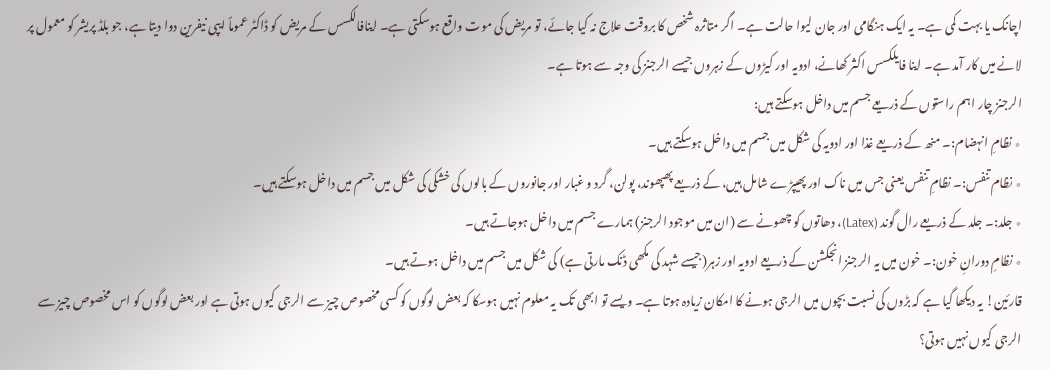اچانک یا بہت کمی ہے۔ یہ ایک ہنگامی اور جان لیوا حالت ہے۔ اگر متاثرہ شخص کا بروقت علاج نہ کیا جائے، تو مریض کی موت واقع ہوسکتی ہے۔ اینافالکسس کے مریض کو ڈاکٹر عموماً ایپی نیفرین دوا دیتا ہے، جو بلڈ پریشر کو معمول پر لانے میں کار آمد ہے۔ اینا فایلکسس اکثر کھانے، ادویہ اور کیڑوں کے زہروں جیسے الرجنز کی وجہ سے ہوتا ہے۔
الرجنز چار اہم راستوں کے ذریعے جسم میں داخل ہوسکتے ہیں:
٭ نظامِ انہضام:۔ منھ کے ذریعے غذا اور ادویہ کی شکل میں جسم میں داخل ہوسکتے ہیں۔
٭ نظام تنفس:۔ نظامِ تنفس یعنی جس میں ناک اور پھیپڑے شامل ہیں، کے ذریعے پھپھوند، پولن، گرد و غبار اور جانوروں کے بالوں کی خشکی کی شکل میں جسم میں داخل ہوسکتے ہیں۔
٭ جلد:۔ جلد کے ذریعے رال گوند (Latex)، دھاتوں کو چھونے سے (ان میں موجود الرجنز) ہمارے جسم میں داخل ہوجاتے ہیں۔
٭ نظامِ دورانِ خون:۔ خون میں یہ الرجنز انجکشن کے ذریعے ادویہ اور زہر(جیسے شہد کی مکھی ڈنک مارتی ہے) کی شکل میں جسم میں داخل ہوتے ہیں۔
قارئین! یہ دیکھا گیا ہے کہ بڑوں کی نسبت بچوں میں الرجی ہونے کا امکان زیادہ ہوتا ہے۔ ویسے تو ابھی تک یہ معلوم نہیں ہوسکا کہ بعض لوگوں کو کسی مخصوص چیز سے الرجی کیوں ہوتی ہے اور بعض لوگوں کو اس مخصوص چیز سے الرجی کیوں نہیں ہوتی؟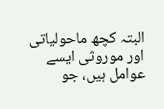البتہ کچھ ماحولیاتی اور موروثی ایسے عوامل ہیں، جو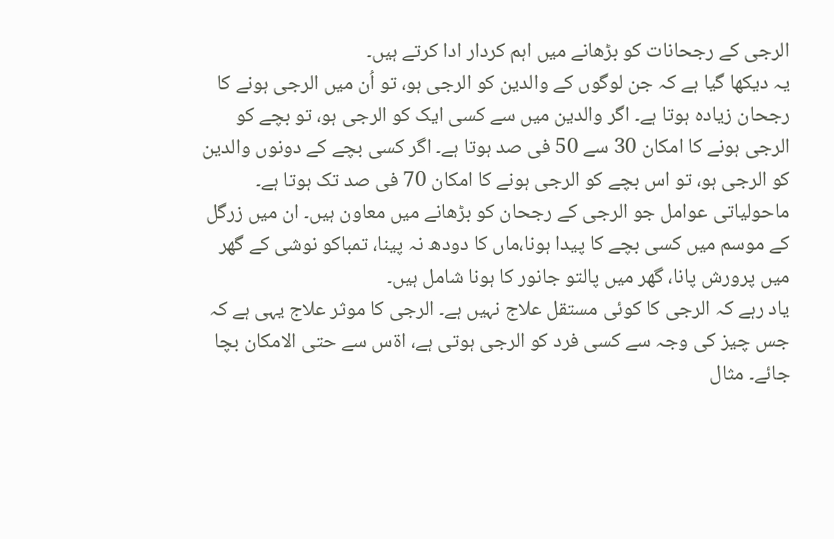الرجی کے رجحانات کو بڑھانے میں اہم کردار ادا کرتے ہیں۔
یہ دیکھا گیا ہے کہ جن لوگوں کے والدین کو الرجی ہو، تو اُن میں الرجی ہونے کا رجحان زیادہ ہوتا ہے۔ اگر والدین میں سے کسی ایک کو الرجی ہو، تو بچے کو الرجی ہونے کا امکان 30 سے 50 فی صد ہوتا ہے۔ اگر کسی بچے کے دونوں والدین کو الرجی ہو، تو اس بچے کو الرجی ہونے کا امکان 70 فی صد تک ہوتا ہے۔
ماحولیاتی عوامل جو الرجی کے رجحان کو بڑھانے میں معاون ہیں۔ ان میں زرگل کے موسم میں کسی بچے کا پیدا ہونا،ماں کا دودھ نہ پینا، تمباکو نوشی کے گھر میں پرورش پانا، گھر میں پالتو جانور کا ہونا شامل ہیں۔
یاد رہے کہ الرجی کا کوئی مستقل علاج نہیں ہے۔ الرجی کا موثر علاج یہی ہے کہ جس چیز کی وجہ سے کسی فرد کو الرجی ہوتی ہے، اۃس سے حتی الامکان بچا جائے۔ مثال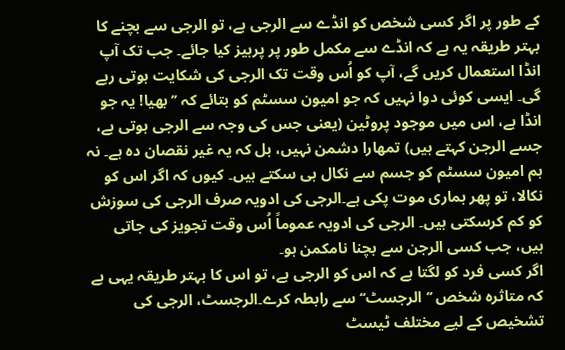کے طور پر اگر کسی شخص کو انڈے سے الرجی ہے، تو الرجی سے بچنے کا بہتر طریقہ یہ ہے کہ انڈے سے مکمل طور پر پرہیز کیا جائے۔ جب تک آپ انڈا استعمال کریں گے، آپ کو اُس وقت تک الرجی کی شکایت ہوتی رہے گی۔ ایسی کوئی دوا نہیں کہ جو امیون سسٹم کو بتائے کہ ’’بھیا! یہ جو انڈا ہے، اس میں موجود پروٹین (یعنی جس کی وجہ سے الرجی ہوتی ہے، جسے الرجن کہتے ہیں) تمھارا دشمن نہیں، بل کہ یہ غیر نقصان دہ ہے۔ نہ ہم امیون سسٹم کو جسم سے نکال ہی سکتے ہیں۔ کیوں کہ اگر اس کو نکالا، تو پھر ہماری موت پکی ہے۔الرجی کی ادویہ صرف الرجی کی سوزش کو کم کرسکتی ہیں۔ الرجی کی ادویہ عموماً اُس وقت تجویز کی جاتی ہیں، جب کسی الرجن سے بچنا نامکمن ہو۔
اگر کسی فرد کو لگتا ہے کہ اس کو الرجی ہے، تو اس کا بہتر طریقہ یہی ہے کہ متاثرہ شخص ’’الرجسٹ‘‘ سے رابطہ کرے۔الرجسٹ، الرجی کی تشخیص کے لیے مختلف ٹیسٹ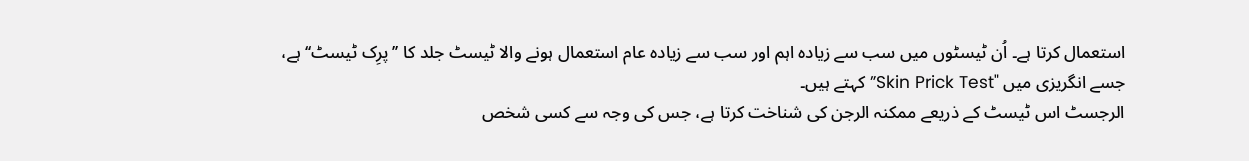استعمال کرتا ہے۔ اُن ٹیسٹوں میں سب سے زیادہ اہم اور سب سے زیادہ عام استعمال ہونے والا ٹیسٹ جلد کا ’’پرِک ٹیسٹ‘‘ ہے، جسے انگریزی میں "Skin Prick Test” کہتے ہیں۔
الرجسٹ اس ٹیسٹ کے ذریعے ممکنہ الرجن کی شناخت کرتا ہے، جس کی وجہ سے کسی شخص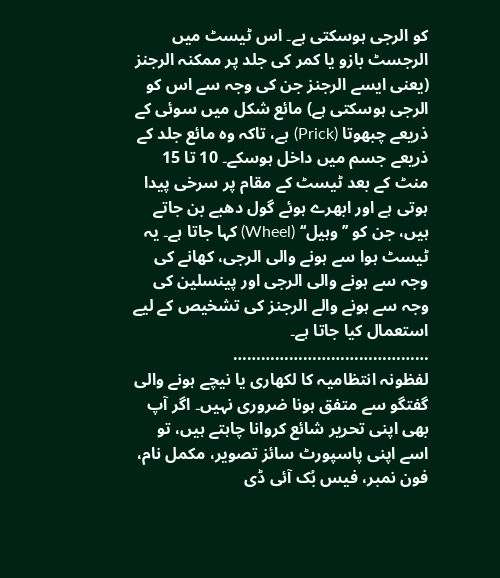کو الرجی ہوسکتی ہے۔ اس ٹیسٹ میں الرجسٹ بازو یا کمر کی جلد پر ممکنہ الرجنز (یعنی ایسے الرجنز جن کی وجہ سے اس کو الرجی ہوسکتی ہے) مائع شکل میں سوئی کے ذریعے چبھوتا (Prick) ہے، تاکہ وہ مائع جلد کے ذریعے جسم میں داخل ہوسکے۔ 10 تا 15 منٹ کے بعد ٹیسٹ کے مقام پر سرخی پیدا ہوتی ہے اور ابھرے ہوئے گول دھبے بن جاتے ہیں، جن کو ’’وہیل‘‘ (Wheel) کہا جاتا ہے۔ یہ ٹیسٹ ہوا سے ہونے والی الرجی، کھانے کی وجہ سے ہونے والی الرجی اور پینسلین کی وجہ سے ہونے والے الرجنز کی تشخیص کے لیے استعمال کیا جاتا ہے۔
……………………………………
لفظونہ انتظامیہ کا لکھاری یا نیچے ہونے والی گفتگو سے متفق ہونا ضروری نہیں۔ اگر آپ بھی اپنی تحریر شائع کروانا چاہتے ہیں، تو اسے اپنی پاسپورٹ سائز تصویر، مکمل نام، فون نمبر، فیس بُک آئی ڈی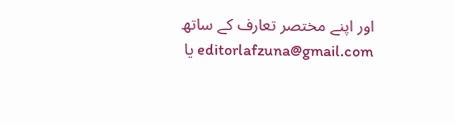اور اپنے مختصر تعارف کے ساتھ editorlafzuna@gmail.com یا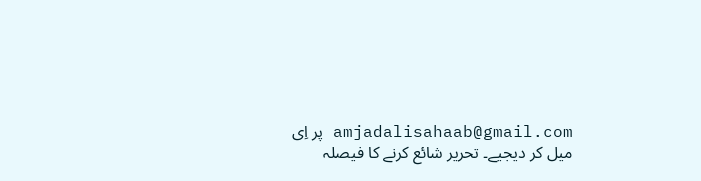amjadalisahaab@gmail.com پر اِی میل کر دیجیے۔ تحریر شائع کرنے کا فیصلہ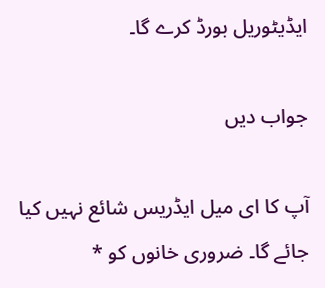ایڈیٹوریل بورڈ کرے گا۔

جواب دیں

آپ کا ای میل ایڈریس شائع نہیں کیا جائے گا۔ ضروری خانوں کو *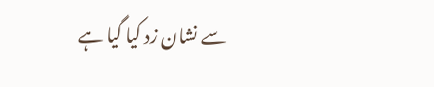سے نشان زد کیا گیا ہے